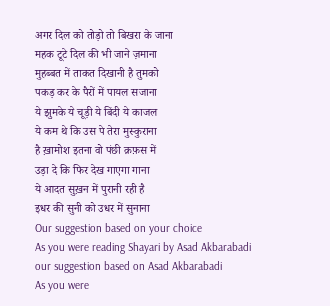अगर दिल को तोड़ो तो बिखरा के जाना
महक टूटे दिल की भी जाने ज़माना
मुहब्बत में ताकत दिखानी है तुमको
पकड़ कर के पैरों में पायल सजाना
ये झुमके ये चूड़ी ये बिंदी ये काजल
ये कम थे कि उस पे तेरा मुस्कुराना
है ख़ामोश इतना वो पंछी क़फ़स में
उड़ा दे कि फिर देख गाएगा गाना
ये आदत सुख़न में पुरानी रही है
इधर की सुनी को उधर में सुनाना
Our suggestion based on your choice
As you were reading Shayari by Asad Akbarabadi
our suggestion based on Asad Akbarabadi
As you were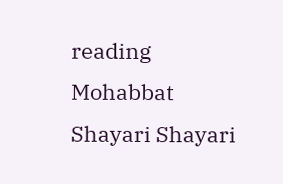reading Mohabbat Shayari Shayari